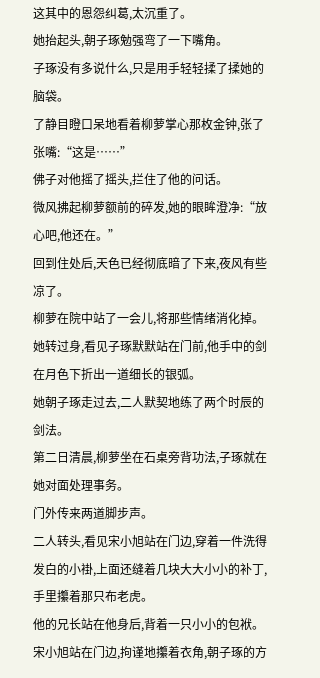这其中的恩怨纠葛,太沉重了。
她抬起头,朝子琢勉强弯了一下嘴角。
子琢没有多说什么,只是用手轻轻揉了揉她的脑袋。
了静目瞪口呆地看着柳萝掌心那枚金钟,张了张嘴:“这是……”
佛子对他摇了摇头,拦住了他的问话。
微风拂起柳萝额前的碎发,她的眼眸澄净:“放心吧,他还在。”
回到住处后,天色已经彻底暗了下来,夜风有些凉了。
柳萝在院中站了一会儿,将那些情绪消化掉。
她转过身,看见子琢默默站在门前,他手中的剑在月色下折出一道细长的银弧。
她朝子琢走过去,二人默契地练了两个时辰的剑法。
第二日清晨,柳萝坐在石桌旁背功法,子琢就在她对面处理事务。
门外传来两道脚步声。
二人转头,看见宋小旭站在门边,穿着一件洗得发白的小褂,上面还缝着几块大大小小的补丁,手里攥着那只布老虎。
他的兄长站在他身后,背着一只小小的包袱。
宋小旭站在门边,拘谨地攥着衣角,朝子琢的方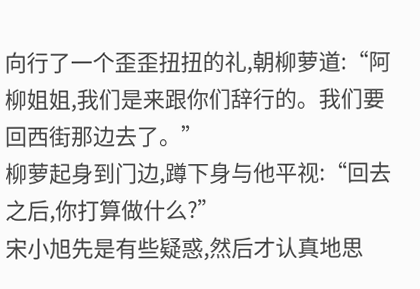向行了一个歪歪扭扭的礼,朝柳萝道:“阿柳姐姐,我们是来跟你们辞行的。我们要回西街那边去了。”
柳萝起身到门边,蹲下身与他平视:“回去之后,你打算做什么?”
宋小旭先是有些疑惑,然后才认真地思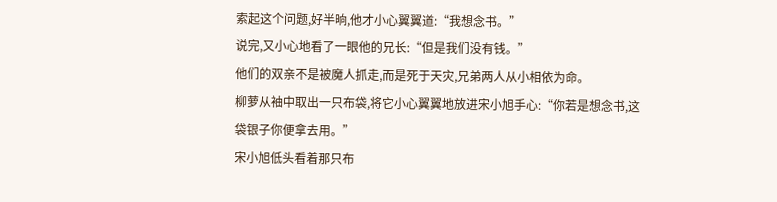索起这个问题,好半晌,他才小心翼翼道:“我想念书。”
说完,又小心地看了一眼他的兄长:“但是我们没有钱。”
他们的双亲不是被魔人抓走,而是死于天灾,兄弟两人从小相依为命。
柳萝从袖中取出一只布袋,将它小心翼翼地放进宋小旭手心:“你若是想念书,这袋银子你便拿去用。”
宋小旭低头看着那只布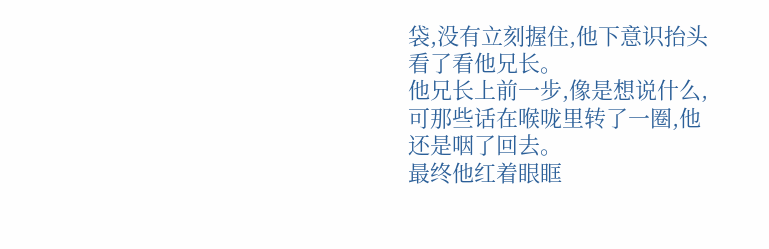袋,没有立刻握住,他下意识抬头看了看他兄长。
他兄长上前一步,像是想说什么,可那些话在喉咙里转了一圈,他还是咽了回去。
最终他红着眼眶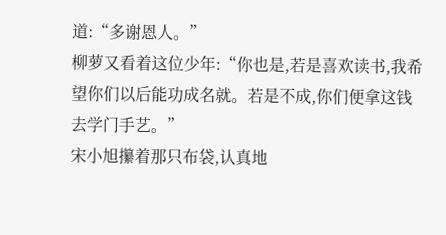道:“多谢恩人。”
柳萝又看着这位少年:“你也是,若是喜欢读书,我希望你们以后能功成名就。若是不成,你们便拿这钱去学门手艺。”
宋小旭攥着那只布袋,认真地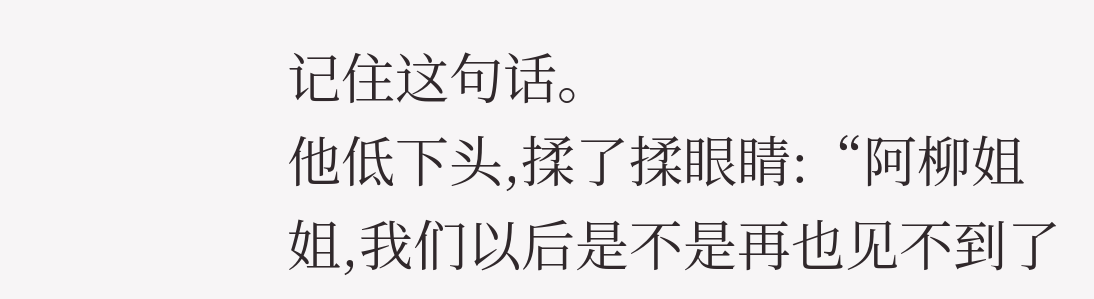记住这句话。
他低下头,揉了揉眼睛:“阿柳姐姐,我们以后是不是再也见不到了